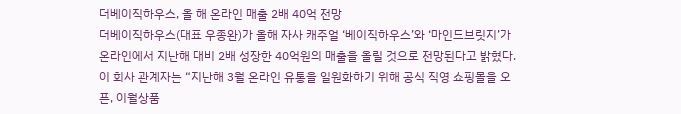더베이직하우스, 올 해 온라인 매출 2배 40억 전망
더베이직하우스(대표 우종완)가 올해 자사 캐주얼 ‘베이직하우스’와 ‘마인드브릿지’가 온라인에서 지난해 대비 2배 성장한 40억원의 매출을 올릴 것으로 전망된다고 밝혔다. 이 회사 관계자는 “지난해 3월 온라인 유통을 일원화하기 위해 공식 직영 쇼핑몰을 오픈, 이월상품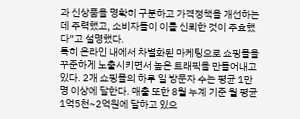과 신상품을 명확히 구분하고 가격정책을 개선하는데 주력했고, 소비자들이 이를 신뢰한 것이 주효했다”고 설명했다.
특히 온라인 내에서 차별화된 마케팅으로 쇼핑몰을 꾸준하게 노출시키면서 높은 트래픽을 만들어내고 있다. 2개 쇼핑몰의 하루 일 방문자 수는 평균 1만 명 이상에 달한다. 매출 또한 8월 누계 기준 월 평균 1억5천~2억원에 달하고 있으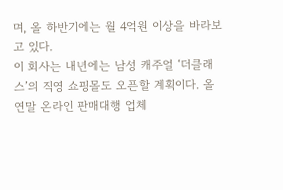며, 올 하반기에는 월 4억원 이상을 바라보고 있다.
이 회사는 내년에는 남성 캐주얼 ‘더클래스’의 직영 쇼핑몰도 오픈할 계획이다. 올 연말 온라인 판매대행 업체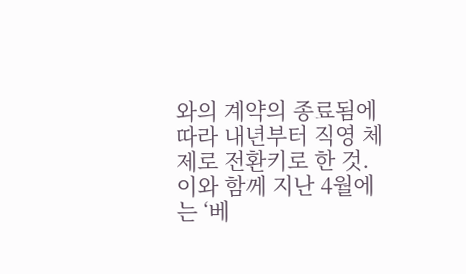와의 계약의 종료됨에 따라 내년부터 직영 체제로 전환키로 한 것. 이와 함께 지난 4월에는 ‘베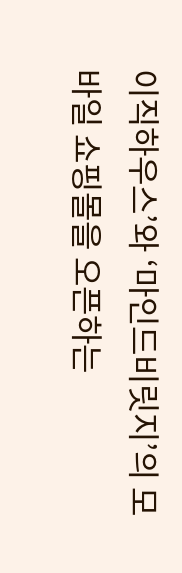이직하우스’와 ‘마인드비릿지’의 모바일 쇼핑몰을 오픈하는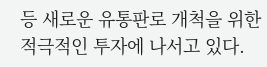등 새로운 유통판로 개척을 위한 적극적인 투자에 나서고 있다.